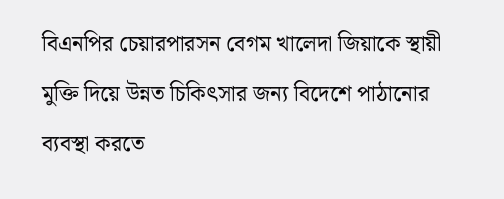বিএনপির চেয়ারপারসন বেগম খালেদা জিয়াকে স্থায়ী মুক্তি দিয়ে উন্নত চিকিৎসার জন্য বিদেশে পাঠানোর ব্যবস্থা করতে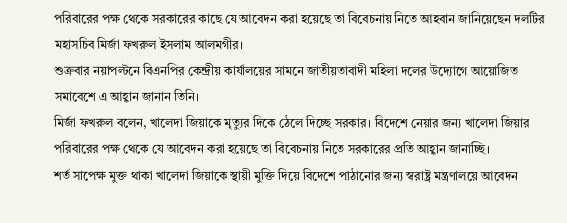পরিবারের পক্ষ থেকে সরকারের কাছে যে আবেদন করা হয়েছে তা বিবেচনায় নিতে আহবান জানিয়েছেন দলটির মহাসচিব মির্জা ফখরুল ইসলাম আলমগীর।
শুক্রবার নয়াপল্টনে বিএনপির কেন্দ্রীয় কার্যালয়ের সামনে জাতীয়তাবাদী মহিলা দলের উদ্যোগে আয়োজিত সমাবেশে এ আহ্বান জানান তিনি।
মির্জা ফখরুল বলেন, খালেদা জিয়াকে মৃত্যুর দিকে ঠেলে দিচ্ছে সরকার। বিদেশে নেয়ার জন্য খালেদা জিয়ার পরিবারের পক্ষ থেকে যে আবেদন করা হয়েছে তা বিবেচনায় নিতে সরকারের প্রতি আহ্বান জানাচ্ছি।
শর্ত সাপেক্ষ মুক্ত থাকা খালেদা জিয়াকে স্থায়ী মুক্তি দিয়ে বিদেশে পাঠানোর জন্য স্বরাষ্ট্র মন্ত্রণালয়ে আবেদন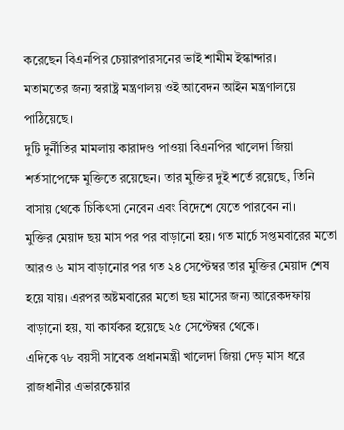করেছেন বিএনপির চেয়ারপারসনের ভাই শামীম ইস্কান্দার।
মতামতের জন্য স্বরাষ্ট্র মন্ত্রণালয় ওই আবেদন আইন মন্ত্রণালয়ে পাঠিয়েছে।
দুটি দুর্নীতির মামলায় কারাদণ্ড পাওয়া বিএনপির খালেদা জিয়া শর্তসাপেক্ষে মুক্তিতে রয়েছেন। তার মুক্তির দুই শর্তে রয়েছে, তিনি বাসায় থেকে চিকিৎসা নেবেন এবং বিদেশে যেতে পারবেন না।
মুক্তির মেয়াদ ছয় মাস পর পর বাড়ানো হয়। গত মার্চে সপ্তমবারের মতো আরও ৬ মাস বাড়ানোর পর গত ২৪ সেপ্টেম্বর তার মুক্তির মেয়াদ শেষ হয়ে যায়। এরপর অষ্টমবারের মতো ছয় মাসের জন্য আরেকদফায় বাড়ানো হয়, যা কার্যকর হয়েছে ২৫ সেপ্টেম্বর থেকে।
এদিকে ৭৮ বয়সী সাবেক প্রধানমন্ত্রী খালেদা জিয়া দেড় মাস ধরে রাজধানীর এভারকেয়ার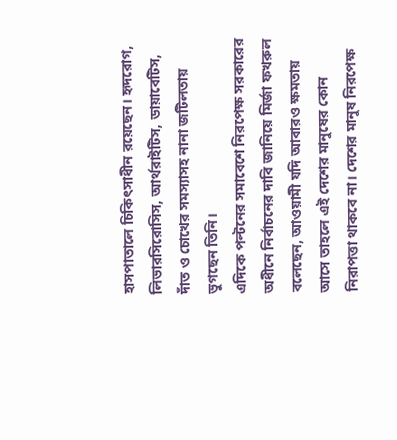হাসপাতালে চিকিৎসাধীন রয়েছেন। হৃদরোগ, লিভারসিরোসিস, আর্থরাইটিস, ডায়াবেটিস, দাঁত ও চোখের সমস্যাসহ নানা জটিলতায় ভুগছেন তিনি।
এদিকে পল্টনের সমাবেশে নিরপেক্ষ সরকারের অধীনে নির্বাচনের দাবি জানিয়ে মির্জা ফখরুল বলেছেন, আওয়ামী যদি আবারও ক্ষমতায় আসে তাহলে এই দেশের মানুষের কোন নিরাপত্তা থাকবে না। দেশের মানুষ নিরপেক্ষ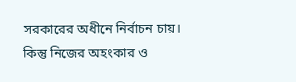সরকারের অধীনে নির্বাচন চায়।
কিন্তু নিজের অহংকার ও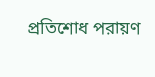প্রতিশোধ পরায়ণ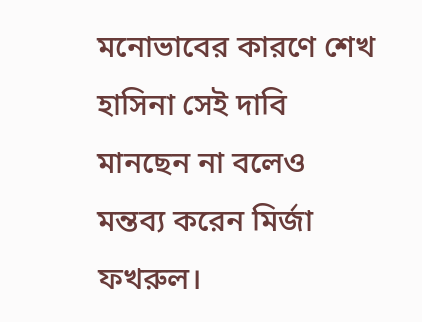মনোভাবের কারণে শেখ হাসিনা সেই দাবি মানছেন না বলেও মন্তব্য করেন মির্জা ফখরুল।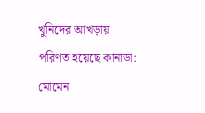খুনিদের আখড়ায় পরিণত হয়েছে কানাডা: মোমেন